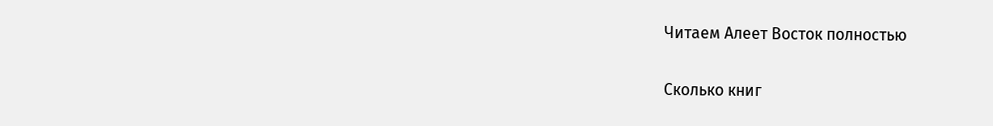Читаем Алеет Восток полностью

Сколько книг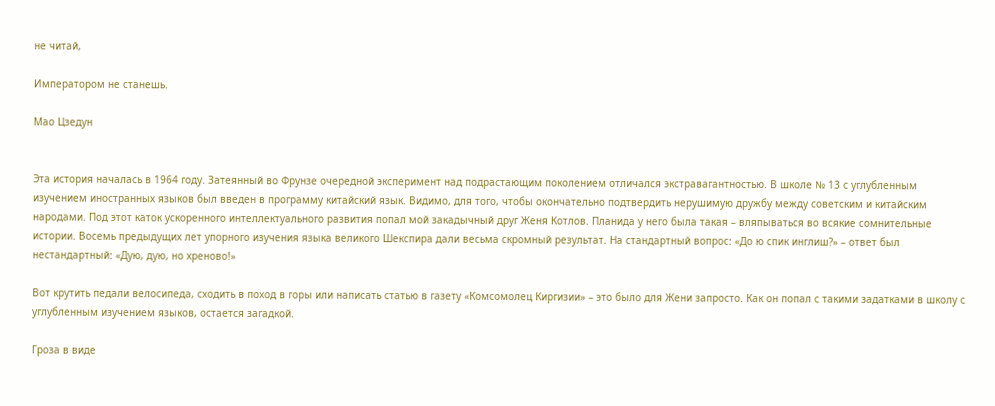не читай,

Императором не станешь.

Мао Цзедун


Эта история началась в 1964 году. Затеянный во Фрунзе очередной эксперимент над подрастающим поколением отличался экстравагантностью. В школе № 13 с углубленным изучением иностранных языков был введен в программу китайский язык. Видимо, для того, чтобы окончательно подтвердить нерушимую дружбу между советским и китайским народами. Под этот каток ускоренного интеллектуального развития попал мой закадычный друг Женя Котлов. Планида у него была такая – вляпываться во всякие сомнительные истории. Восемь предыдущих лет упорного изучения языка великого Шекспира дали весьма скромный результат. На стандартный вопрос: «До ю спик инглиш?» – ответ был нестандартный: «Дую, дую, но хреново!»

Вот крутить педали велосипеда, сходить в поход в горы или написать статью в газету «Комсомолец Киргизии» – это было для Жени запросто. Как он попал с такими задатками в школу с углубленным изучением языков, остается загадкой.

Гроза в виде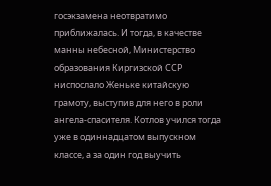госэкзамена неотвратимо приближалась. И тогда, в качестве манны небесной, Министерство образования Киргизской ССР ниспослало Женьке китайскую грамоту, выступив для него в роли ангела-спасителя. Котлов учился тогда уже в одиннадцатом выпускном классе, а за один год выучить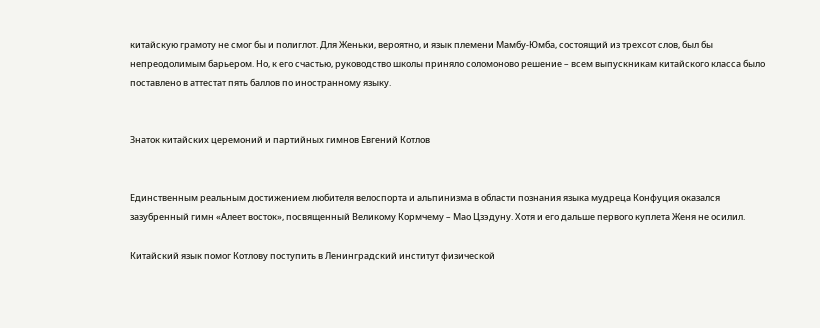китайскую грамоту не смог бы и полиглот. Для Женьки, вероятно, и язык племени Мамбу-Юмба, состоящий из трехсот слов, был бы непреодолимым барьером. Но, к его счастью, руководство школы приняло соломоново решение – всем выпускникам китайского класса было поставлено в аттестат пять баллов по иностранному языку.


Знаток китайских церемоний и партийных гимнов Евгений Котлов


Единственным реальным достижением любителя велоспорта и альпинизма в области познания языка мудреца Конфуция оказался зазубренный гимн «Алеет восток», посвященный Великому Кормчему – Мао Цзэдуну. Хотя и его дальше первого куплета Женя не осилил.

Китайский язык помог Котлову поступить в Ленинградский институт физической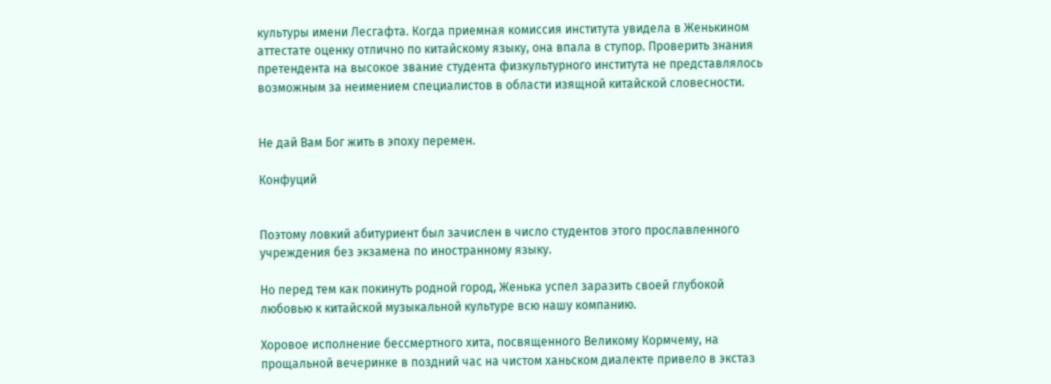культуры имени Лесгафта. Когда приемная комиссия института увидела в Женькином аттестате оценку отлично по китайскому языку, она впала в ступор. Проверить знания претендента на высокое звание студента физкультурного института не представлялось возможным за неимением специалистов в области изящной китайской словесности.


Не дай Вам Бог жить в эпоху перемен.

Конфуций


Поэтому ловкий абитуриент был зачислен в число студентов этого прославленного учреждения без экзамена по иностранному языку.

Но перед тем как покинуть родной город, Женька успел заразить своей глубокой любовью к китайской музыкальной культуре всю нашу компанию.

Хоровое исполнение бессмертного хита, посвященного Великому Кормчему, на прощальной вечеринке в поздний час на чистом ханьском диалекте привело в экстаз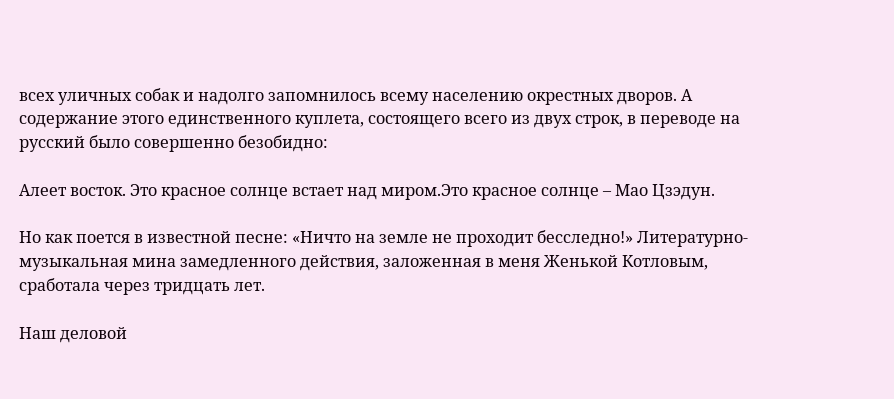всех уличных собак и надолго запомнилось всему населению окрестных дворов. А содержание этого единственного куплета, состоящего всего из двух строк, в переводе на русский было совершенно безобидно:

Алеет восток. Это красное солнце встает над миром.Это красное солнце – Мао Цзэдун.

Но как поется в известной песне: «Ничто на земле не проходит бесследно!» Литературно-музыкальная мина замедленного действия, заложенная в меня Женькой Котловым, сработала через тридцать лет.

Наш деловой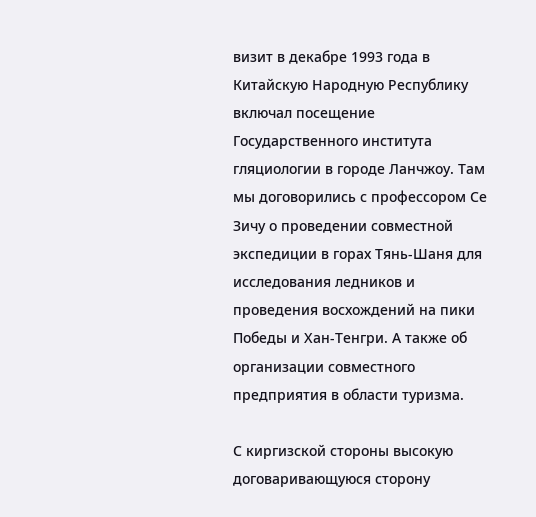визит в декабре 1993 года в Китайскую Народную Республику включал посещение Государственного института гляциологии в городе Ланчжоу. Там мы договорились с профессором Се Зичу о проведении совместной экспедиции в горах Тянь-Шаня для исследования ледников и проведения восхождений на пики Победы и Хан-Тенгри. А также об организации совместного предприятия в области туризма.

С киргизской стороны высокую договаривающуюся сторону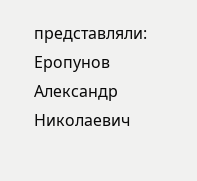представляли: Еропунов Александр Николаевич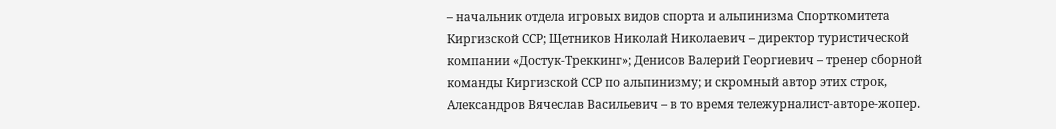– начальник отдела игровых видов спорта и альпинизма Спорткомитета Киргизской ССР; Щетников Николай Николаевич – директор туристической компании «Достук-Треккинг»; Денисов Валерий Георгиевич – тренер сборной команды Киргизской ССР по альпинизму; и скромный автор этих строк, Александров Вячеслав Васильевич – в то время тележурналист-авторе-жопер.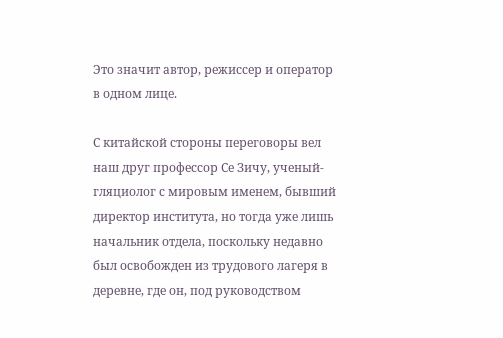Это значит автор, режиссер и оператор в одном лице.

С китайской стороны переговоры вел наш друг профессор Се Зичу, ученый-гляциолог с мировым именем, бывший директор института, но тогда уже лишь начальник отдела, поскольку недавно был освобожден из трудового лагеря в деревне, где он, под руководством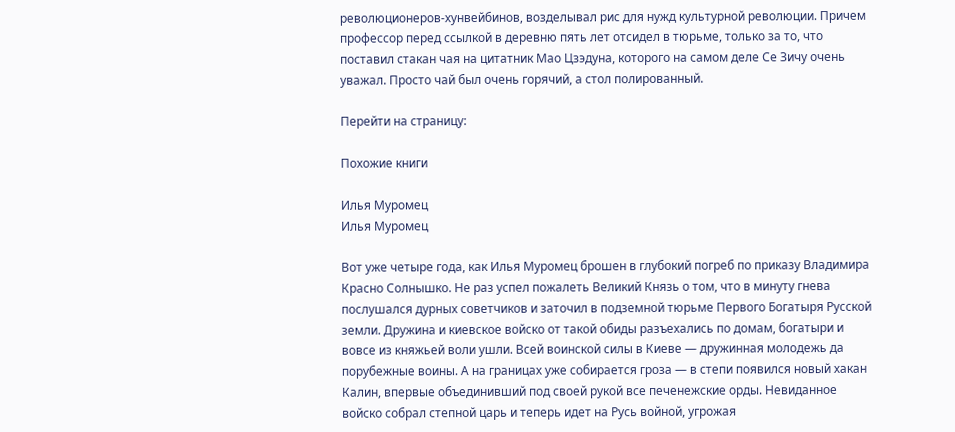революционеров-хунвейбинов, возделывал рис для нужд культурной революции. Причем профессор перед ссылкой в деревню пять лет отсидел в тюрьме, только за то, что поставил стакан чая на цитатник Мао Цзэдуна, которого на самом деле Се Зичу очень уважал. Просто чай был очень горячий, а стол полированный.

Перейти на страницу:

Похожие книги

Илья Муромец
Илья Муромец

Вот уже четыре года, как Илья Муромец брошен в глубокий погреб по приказу Владимира Красно Солнышко. Не раз успел пожалеть Великий Князь о том, что в минуту гнева послушался дурных советчиков и заточил в подземной тюрьме Первого Богатыря Русской земли. Дружина и киевское войско от такой обиды разъехались по домам, богатыри и вовсе из княжьей воли ушли. Всей воинской силы в Киеве — дружинная молодежь да порубежные воины. А на границах уже собирается гроза — в степи появился новый хакан Калин, впервые объединивший под своей рукой все печенежские орды. Невиданное войско собрал степной царь и теперь идет на Русь войной, угрожая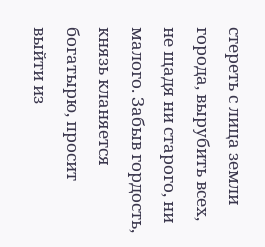стереть с лица земли города, вырубить всех, не щадя ни старого, ни малого. Забыв гордость, князь кланяется богатырю, просит выйти из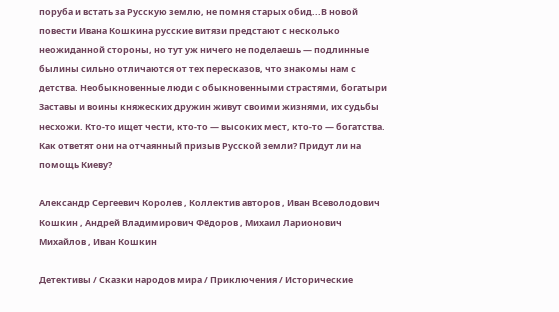поруба и встать за Русскую землю, не помня старых обид...В новой повести Ивана Кошкина русские витязи предстают с несколько неожиданной стороны, но тут уж ничего не поделаешь — подлинные былины сильно отличаются от тех пересказов, что знакомы нам с детства. Необыкновенные люди с обыкновенными страстями, богатыри Заставы и воины княжеских дружин живут своими жизнями, их судьбы несхожи. Кто-то ищет чести, кто-то — высоких мест, кто-то — богатства. Как ответят они на отчаянный призыв Русской земли? Придут ли на помощь Киеву?

Александр Сергеевич Королев , Коллектив авторов , Иван Всеволодович Кошкин , Андрей Владимирович Фёдоров , Михаил Ларионович Михайлов , Иван Кошкин

Детективы / Сказки народов мира / Приключения / Исторические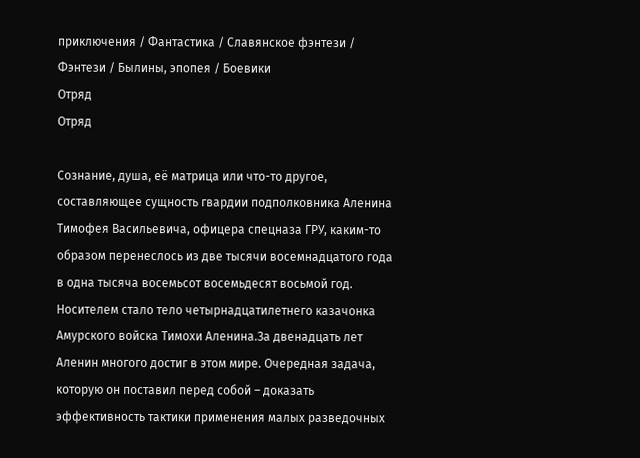приключения / Фантастика / Славянское фэнтези / Фэнтези / Былины, эпопея / Боевики
Отряд
Отряд

Сознание, душа, её матрица или что-то другое, составляющее сущность гвардии подполковника Аленина Тимофея Васильевича, офицера спецназа ГРУ, каким-то образом перенеслось из две тысячи восемнадцатого года в одна тысяча восемьсот восемьдесят восьмой год. Носителем стало тело четырнадцатилетнего казачонка Амурского войска Тимохи Аленина.За двенадцать лет Аленин многого достиг в этом мире. Очередная задача, которую он поставил перед собой – доказать эффективность тактики применения малых разведочных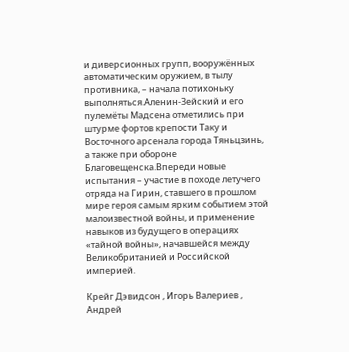и диверсионных групп, вооружённых автоматическим оружием, в тылу противника, – начала потихоньку выполняться.Аленин-Зейский и его пулемёты Мадсена отметились при штурме фортов крепости Таку и Восточного арсенала города Тяньцзинь, а также при обороне Благовещенска.Впереди новые испытания – участие в походе летучего отряда на Гирин, ставшего в прошлом мире героя самым ярким событием этой малоизвестной войны, и применение навыков из будущего в операциях «тайной войны», начавшейся между Великобританией и Российской империей.

Крейг Дэвидсон , Игорь Валериев , Андрей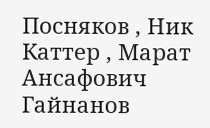Посняков , Ник Каттер , Марат Ансафович Гайнанов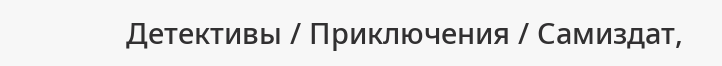Детективы / Приключения / Самиздат,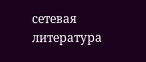сетевая литература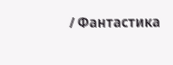/ Фантастика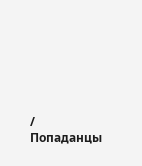/ Попаданцы